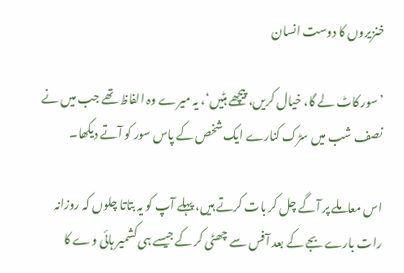خنزیروں کا دوست انسان

’سور کاٹ لے گا، خیال کریں، پیچھے ہٹیں‘، یہ میرے وہ الفاظ تھے جب میں نے نصف شب میں سڑک کنارے ایک شخص کے پاس سور کو آتے دیکھا۔

اس معاملے پر آگے چل کر بات کرتے ہیں، پہلے آپ کو یہ بتاتا چلوں کہ روزانہ رات بارے بجے کے بعد آفس سے چھٹی کر کے جیسے ہی کشمیر ہائی وے کا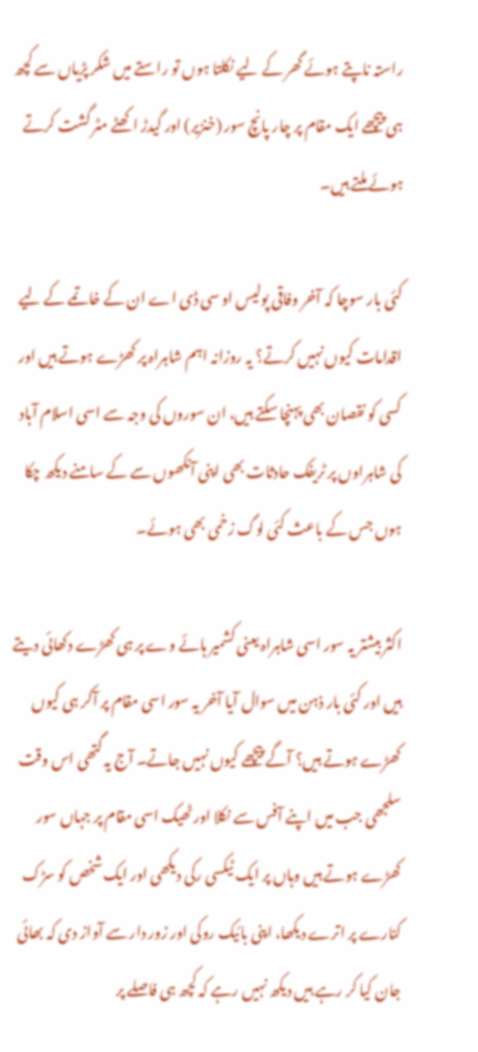راستہ ناپتے ہوئے گھر کے لیے نکلتا ہوں تو راستے میں شکر پڑیاں سے کچھ ہی پیچھے ایک مقام پر چار پانچ سور (خنزیر) اور گیدڑ اکھٹے مٹر گشت کرتے ہوئے ملتے ہیں۔

کئی بار سوچا کہ آخر وفاقی پولیس او سی ڈی اے ان کے خاتمے کے لیے اقدامات کیوں نہیں کرتے؟ یہ روزانہ اہم شاہراہ پر کھڑے ہوتے ہیں اور کسی کو نقصان بھی پہنچا سکتے ہیں، ان سوروں کی وجہ سے اسی اسلام آباد کی شاہراوں پر ٹریفک حادثات بھی اپنی آنکھوں سے کے سامنے دیکھ چکا ہوں جس کے باعث کئی لوگ زخمی بھی ہوئے۔

اکثر بیشتر یہ سور اسی شاہراہ یعنی کشمیر ہائے وے پر ہی کھڑے دکھائی دیتے ہیں اور کئی بار ذہن میں سوال آیا آخر یہ سور اسی مقام پر آکر ہی کیوں کھڑے ہوتے ہیں؟ آگے پیچھے کیوں نہیں جاتے۔ آج یہ گتھی اس وقت سلجھی جب میں اپنے آفس سے نکلا اور ٹھیک اسی مقام پر جہاں سور کھڑے ہوتے ہیں وہاں پر ایک ٹیکسی رکی دیکھی اور ایک شخص کو سڑک کنارے پر اترے دیکھا، اپنی بائیک روکی اور زور دار سے آواز دی کہ بھائی جان کیا کر رہے ہیں دیکھ نہیں رہے کہ کچھ ہی فاصلے پر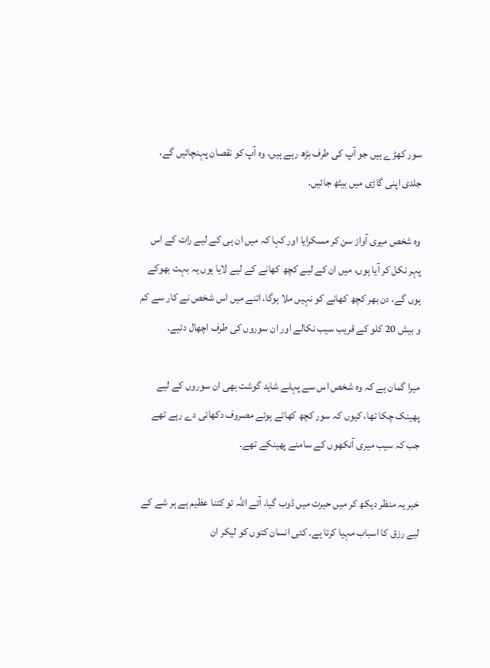سور کھڑے ہیں جو آپ کی طرف بڑھ رہے ہیں، وہ آپ کو نقصان پہنچائیں گے، جلدی اپنی گاڑی میں بیٹھ جائیں۔

وہ شخص میری آواز سن کر مسکرایا اور کہا کہ میں ان ہی کے لیے رات کے اس پہر نکل کر آیا ہوں، میں ان کے لیے کچھ کھانے کے لیے لایا ہوں یہ بہت بھوکے ہوں گے، دن بھر کچھ کھانے کو نہیں ملا ہوگا، اتنے میں اس شخص نے کار سے کم و بیش 20 کلو کے قریب سیب نکالے اور ان سوروں کی طرف اچھال دئیے۔

میرا گمان ہے کہ وہ شخص اس سے پہلے شاید گوشت بھی ان سوروں کے لیے پھینک چکا تھا، کیوں کہ سور کچھ کھاتے ہوئے مصروف دکھائی دے رہے تھے جب کہ سیب میری آنکھوں کے سامنے پھینکے تھے۔

خیر یہ منظر دیکھ کر میں حیرت میں ڈوب گیا، آئے اللہ تو کتنا عظیم ہے ہر شے کے  لیے رزق کا اسباب مہیا کرتا ہے۔ کئی انسان کتوں کو لیکر ان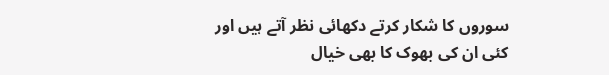سوروں کا شکار کرتے دکھائی نظر آتے ہیں اور کئی ان کی بھوک کا بھی خیال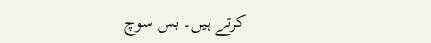کرتے ہیں۔ بس سوچ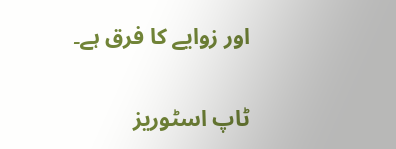اور زوایے کا فرق ہے۔

ٹاپ اسٹوریز